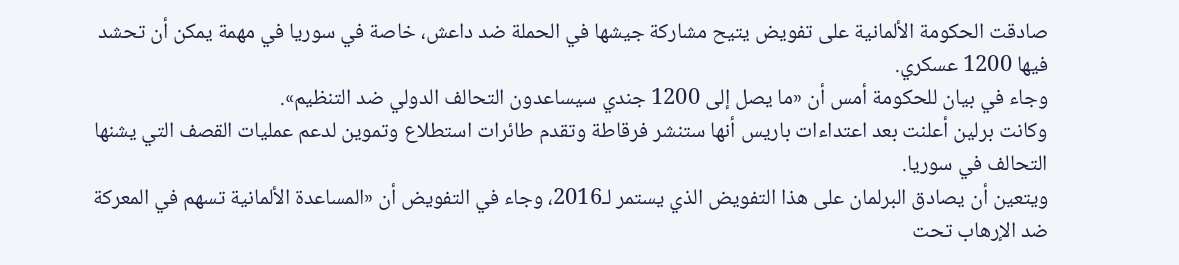صادقت الحكومة الألمانية على تفويض يتيح مشاركة جيشها في الحملة ضد داعش، خاصة في سوريا في مهمة يمكن أن تحشد فيها 1200 عسكري.
وجاء في بيان للحكومة أمس أن «ما يصل إلى 1200 جندي سيساعدون التحالف الدولي ضد التنظيم».
وكانت برلين أعلنت بعد اعتداءات باريس أنها ستنشر فرقاطة وتقدم طائرات استطلاع وتموين لدعم عمليات القصف التي يشنها التحالف في سوريا.
ويتعين أن يصادق البرلمان على هذا التفويض الذي يستمر لـ2016، وجاء في التفويض أن «المساعدة الألمانية تسهم في المعركة ضد الإرهاب تحت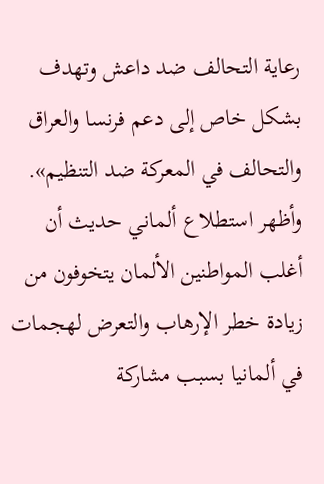رعاية التحالف ضد داعش وتهدف بشكل خاص إلى دعم فرنسا والعراق والتحالف في المعركة ضد التنظيم».
وأظهر استطلاع ألماني حديث أن أغلب المواطنين الألمان يتخوفون من زيادة خطر الإرهاب والتعرض لهجمات في ألمانيا بسبب مشاركة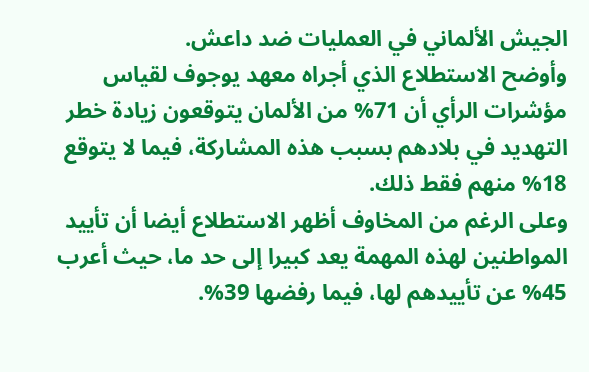الجيش الألماني في العمليات ضد داعش.
وأوضح الاستطلاع الذي أجراه معهد يوجوف لقياس مؤشرات الرأي أن 71% من الألمان يتوقعون زيادة خطر التهديد في بلادهم بسبب هذه المشاركة، فيما لا يتوقع 18% منهم فقط ذلك.
وعلى الرغم من المخاوف أظهر الاستطلاع أيضا أن تأييد المواطنين لهذه المهمة يعد كبيرا إلى حد ما، حيث أعرب 45% عن تأييدهم لها، فيما رفضها 39%.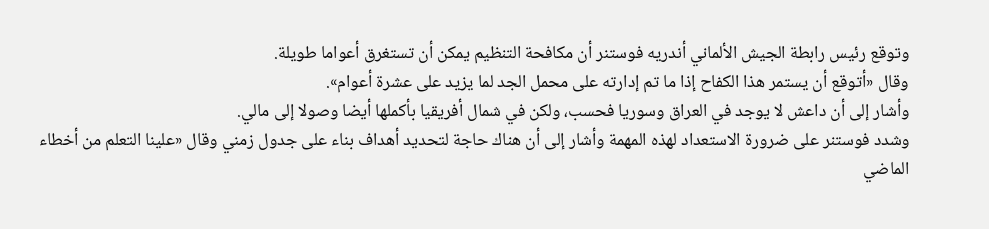وتوقع رئيس رابطة الجيش الألماني أندريه فوستنر أن مكافحة التنظيم يمكن أن تستغرق أعواما طويلة.
وقال «أتوقع أن يستمر هذا الكفاح إذا ما تم إدارته على محمل الجد لما يزيد على عشرة أعوام».
وأشار إلى أن داعش لا يوجد في العراق وسوريا فحسب، ولكن في شمال أفريقيا بأكملها أيضا وصولا إلى مالي.
وشدد فوستنر على ضرورة الاستعداد لهذه المهمة وأشار إلى أن هناك حاجة لتحديد أهداف بناء على جدول زمني وقال «علينا التعلم من أخطاء الماضي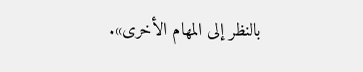بالنظر إلى المهام الأخرى».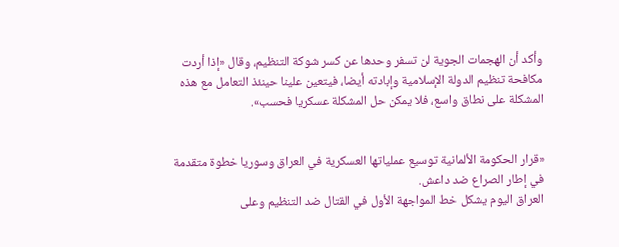وأكد أن الهجمات الجوية لن تسفر وحدها عن كسر شوكة التنظيم، وقال «إذا أردت مكافحة تنظيم الدولة الإسلامية وإبادته أيضا، فيتعين علينا حينئذ التعامل مع هذه المشكلة على نطاق واسع، فلا يمكن حل المشكلة عسكريا فحسب».


«قرار الحكومة الألمانية توسيع عملياتها العسكرية في العراق وسوريا خطوة متقدمة في إطار الصراع ضد داعش.
العراق اليوم يشكل خط المواجهة الأول في القتال ضد التنظيم وعلى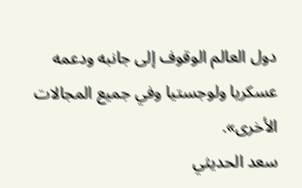دول العالم الوقوف إلى جانبه ودعمه عسكريا ولوجستيا وفي جميع المجالات الأخرى».
سعد الحديثي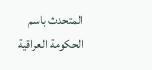المتحدث باسم الحكومة العراقية